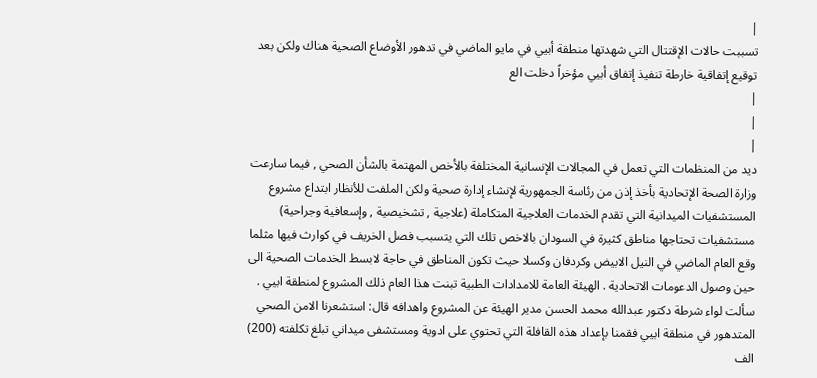|
تسببت حالات الإقتتال التي شهدتها منطقة أبيي في مايو الماضي في تدهور الأوضاع الصحية هناك ولكن بعد توقيع إتفاقية خارطة تنفيذ إتفاق أبيي مؤخراً دخلت الع
|
|
|
ديد من المنظمات التي تعمل في المجالات الإنسانية المختلفة بالأخص المهتمة بالشأن الصحي , فيما سارعت وزارة الصحة الإتحادية بأخذ إذن من رئاسة الجمهورية لإنشاء إدارة صحية ولكن الملفت للأنظار ابتداع مشروع المستشفيات الميدانية التي تقدم الخدمات العلاجية المتكاملة (علاجية , تشخيصية , وإسعافية وجراحية) مستشفيات تحتاجها مناطق كثيرة في السودان بالاخص تلك التي يتسبب فصل الخريف في كوارث فيها مثلما وقع العام الماضي في النيل الابيض وكردفان وكسلا حيث تكون المناطق في حاجة لابسط الخدمات الصحية الى حين وصول الدعومات الاتحادية . الهيئة العامة للامدادات الطبية تبنت هذا العام ذلك المشروع لمنطقة ابيي . سألت لواء شرطة دكتور عبدالله محمد الحسن مدير الهيئة عن المشروع واهدافه قال: استشعرنا الامن الصحي المتدهور في منطقة ابيي فقمنا بإعداد هذه القافلة التي تحتوي على ادوية ومستشفى ميداني تبلغ تكلفته (200) الف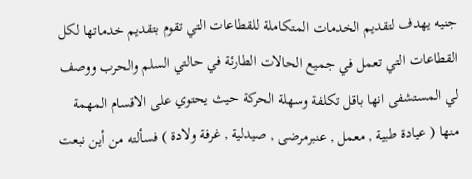جنيه يهدف لتقديم الخدمات المتكاملة للقطاعات التي تقوم بتقديم خدماتها لكل القطاعات التي تعمل في جميع الحالات الطارئة في حالتي السلم والحرب ووصف لي المستشفى انها باقل تكلفة وسهلة الحركة حيث يحتوي على الاقسام المهمة منها ( عيادة طبية , معمل , عنبرمرضى , صيدلية , غرفة ولادة ) فسألته من أين نبعت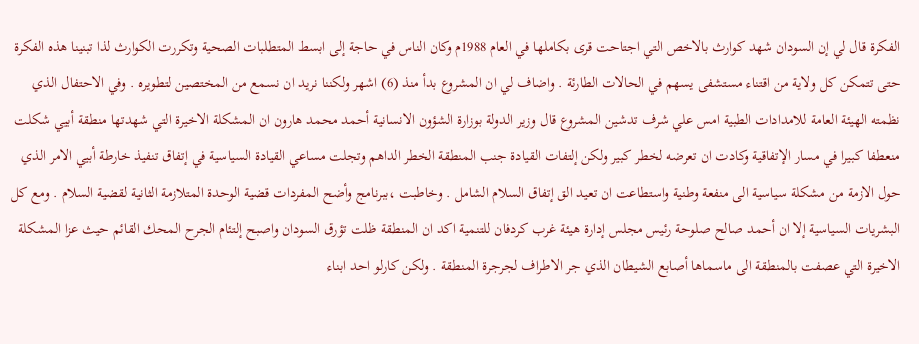الفكرة قال لي إن السودان شهد كوارث بالاخص التي اجتاحت قرى بكاملها في العام 1988م وكان الناس في حاجة إلى ابسط المتطلبات الصحية وتكررت الكوارث لذا تبنينا هذه الفكرة حتى تتمكن كل ولاية من اقتناء مستشفى يسهم في الحالات الطارئة . واضاف لي ان المشروع بدأ منذ (6) اشهر ولكننا نريد ان نسمع من المختصين لتطويره . وفي الاحتفال الذي نظمته الهيئة العامة للامدادات الطبية امس علي شرف تدشين المشروع قال وزير الدولة بوزارة الشؤون الانسانية أحمد محمد هارون ان المشكلة الاخيرة التي شهدتها منطقة أبيي شكلت منعطفا كبيرا في مسار الإتفاقية وكادت ان تعرضه لخطر كبير ولكن إلتفات القيادة جنب المنطقة الخطر الداهم وتجلت مساعي القيادة السياسية في إتفاق تنفيذ خارطة أبيي الامر الذي حول الازمة من مشكلة سياسية الى منفعة وطنية واستطاعت ان تعيد الق إتفاق السلام الشامل . وخاطبت ،ببرنامج وأضح المفردات قضية الوحدة المتلازمة الثانية لقضية السلام . ومع كل البشريات السياسية إلا ان أحمد صالح صلوحة رئيس مجلس إدارة هيئة غرب كردفان للتنمية اكد ان المنطقة ظلت تؤرق السودان واصبح إلتئام الجرح المحك القائم حيث عزا المشكلة الاخيرة التي عصفت بالمنطقة الى ماسماها أصابع الشيطان الذي جر الاطراف لجرجرة المنطقة . ولكن كارلو احد ابناء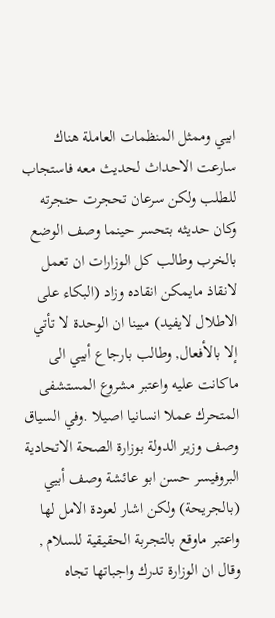ابيي وممثل المنظمات العاملة هناك سارعت الاحداث لحديث معه فاستجاب للطلب ولكن سرعان تحجرت حنجرته وكان حديثه بتحسر حينما وصف الوضع بالخرب وطالب كل الوزارات ان تعمل لانقاذ مايمكن انقاده وزاد (البكاء على الاطلال لايفيد) مبينا ان الوحدة لا تأتي إلا بالأفعال, وطالب بارجاع أبيي الى ماكانت عليه واعتبر مشروع المستشفى المتحرك عملا انسانيا اصيلا .وفي السياق وصف وزير الدولة بوزارة الصحة الاتحادية البروفيسر حسن ابو عائشة وصف أبيي (بالجريحة) ولكن اشار لعودة الامل لها واعتبر ماوقع بالتجربة الحقيقية للسلام , وقال ان الوزارة تدرك واجباتها تجاه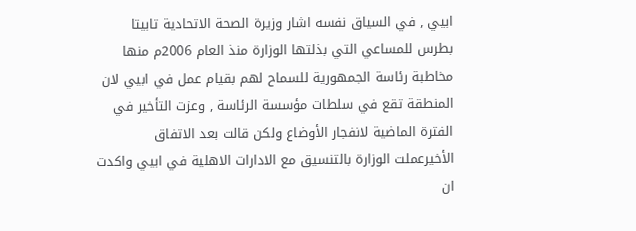ابيي , في السياق نفسه اشار وزيرة الصحة الاتحادية تابيتا بطرس للمساعي التي بذلتها الوزارة منذ العام 2006م منها مخاطبة رئاسة الجمهورية للسماح لهم بقيام عمل في ابيي لان المنطقة تقع في سلطات مؤسسة الرئاسة , وعزت التأخير في الفترة الماضية لانفجار الأوضاع ولكن قالت بعد الاتفاق الأخيرعملت الوزارة بالتنسيق مع الادارات الاهلية في ابيي واكدت ان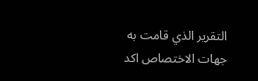التقرير الذي قامت به جهات الاختصاص اكد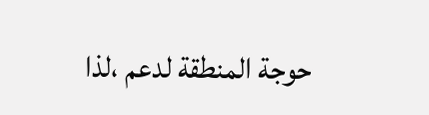حوجة المنطقة لدعم ،لذا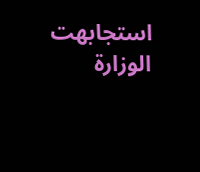استجابهت الوزارة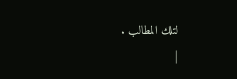لتلك المطالب .
|